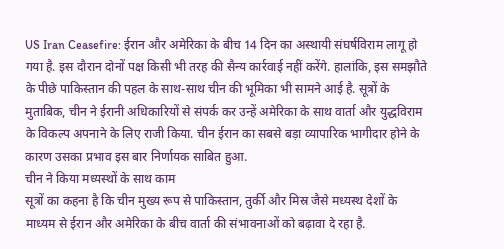US Iran Ceasefire: ईरान और अमेरिका के बीच 14 दिन का अस्थायी संघर्षविराम लागू हो गया है. इस दौरान दोनों पक्ष किसी भी तरह की सैन्य कार्रवाई नहीं करेंगे. हालांकि, इस समझौते के पीछे पाकिस्तान की पहल के साथ-साथ चीन की भूमिका भी सामने आई है. सूत्रों के मुताबिक, चीन ने ईरानी अधिकारियों से संपर्क कर उन्हें अमेरिका के साथ वार्ता और युद्धविराम के विकल्प अपनाने के लिए राजी किया. चीन ईरान का सबसे बड़ा व्यापारिक भागीदार होने के कारण उसका प्रभाव इस बार निर्णायक साबित हुआ.
चीन ने किया मध्यस्थों के साथ काम
सूत्रों का कहना है कि चीन मुख्य रूप से पाकिस्तान, तुर्की और मिस्र जैसे मध्यस्थ देशों के माध्यम से ईरान और अमेरिका के बीच वार्ता की संभावनाओं को बढ़ावा दे रहा है.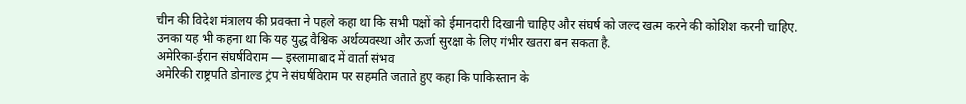चीन की विदेश मंत्रालय की प्रवक्ता ने पहले कहा था कि सभी पक्षों को ईमानदारी दिखानी चाहिए और संघर्ष को जल्द खत्म करने की कोशिश करनी चाहिए. उनका यह भी कहना था कि यह युद्ध वैश्विक अर्थव्यवस्था और ऊर्जा सुरक्षा के लिए गंभीर खतरा बन सकता है.
अमेरिका-ईरान संघर्षविराम — इस्लामाबाद में वार्ता संभव
अमेरिकी राष्ट्रपति डोनाल्ड ट्रंप ने संघर्षविराम पर सहमति जताते हुए कहा कि पाकिस्तान के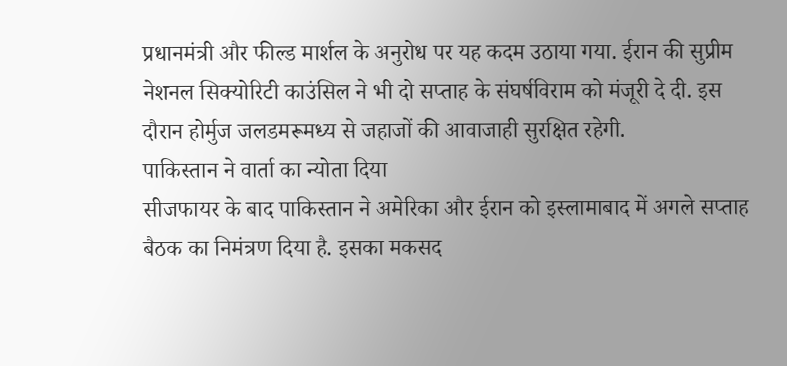प्रधानमंत्री और फील्ड मार्शल के अनुरोध पर यह कदम उठाया गया. ईरान की सुप्रीम नेशनल सिक्योरिटी काउंसिल ने भी दो सप्ताह के संघर्षविराम को मंजूरी दे दी. इस दौरान होर्मुज जलडमरूमध्य से जहाजों की आवाजाही सुरक्षित रहेगी.
पाकिस्तान ने वार्ता का न्योता दिया
सीजफायर के बाद पाकिस्तान ने अमेरिका और ईरान को इस्लामाबाद में अगले सप्ताह बैठक का निमंत्रण दिया है. इसका मकसद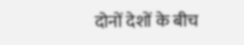दोनों देशों के बीच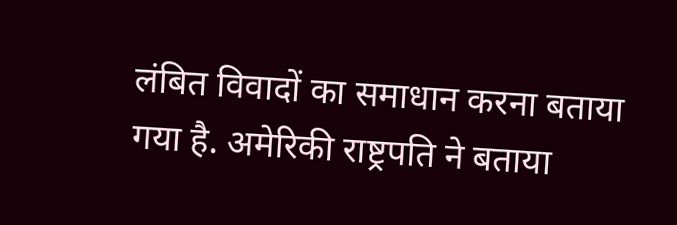लंबित विवादों का समाधान करना बताया गया है. अमेरिकी राष्ट्रपति ने बताया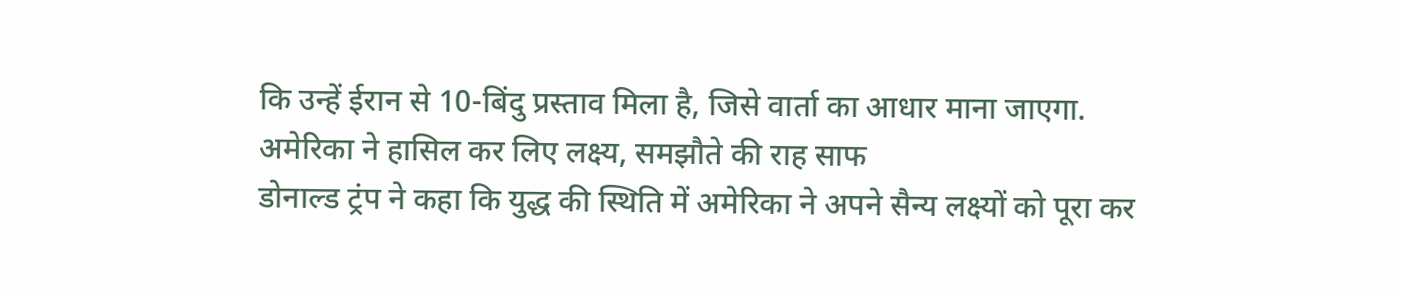कि उन्हें ईरान से 10-बिंदु प्रस्ताव मिला है, जिसे वार्ता का आधार माना जाएगा.
अमेरिका ने हासिल कर लिए लक्ष्य, समझौते की राह साफ
डोनाल्ड ट्रंप ने कहा कि युद्ध की स्थिति में अमेरिका ने अपने सैन्य लक्ष्यों को पूरा कर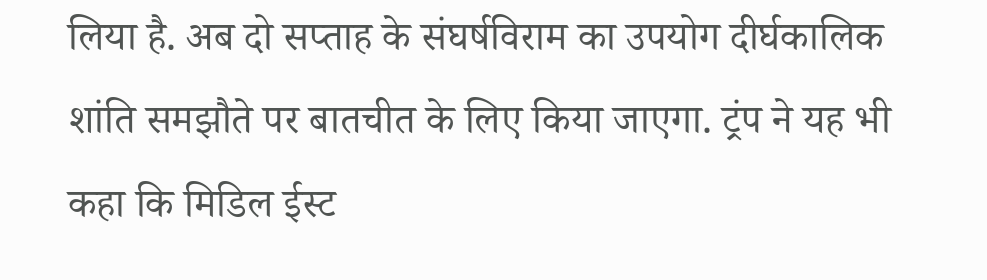लिया है. अब दो सप्ताह के संघर्षविराम का उपयोग दीर्घकालिक शांति समझौते पर बातचीत के लिए किया जाएगा. ट्रंप ने यह भी कहा कि मिडिल ईस्ट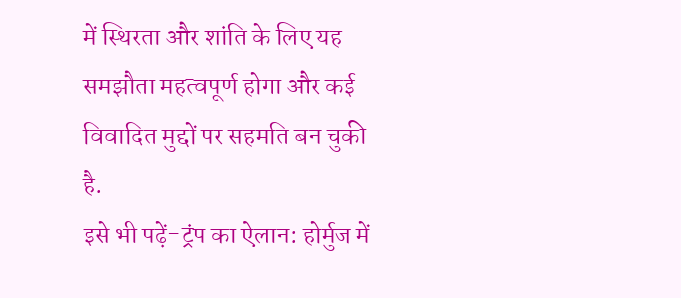में स्थिरता और शांति के लिए यह समझौता महत्वपूर्ण होगा और कई विवादित मुद्दों पर सहमति बन चुकी है.
इसे भी पढ़ें-ट्रंप का ऐलान: होर्मुज में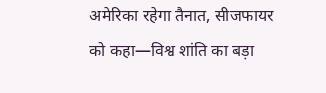अमेरिका रहेगा तैनात, सीजफायर को कहा—विश्व शांति का बड़ा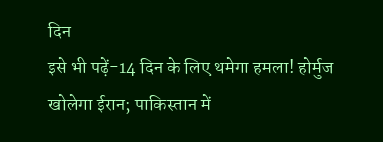दिन
इसे भी पढ़ें-14 दिन के लिए थमेगा हमला! होर्मुज खोलेगा ईरान; पाकिस्तान में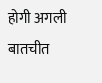होगी अगली बातचीत